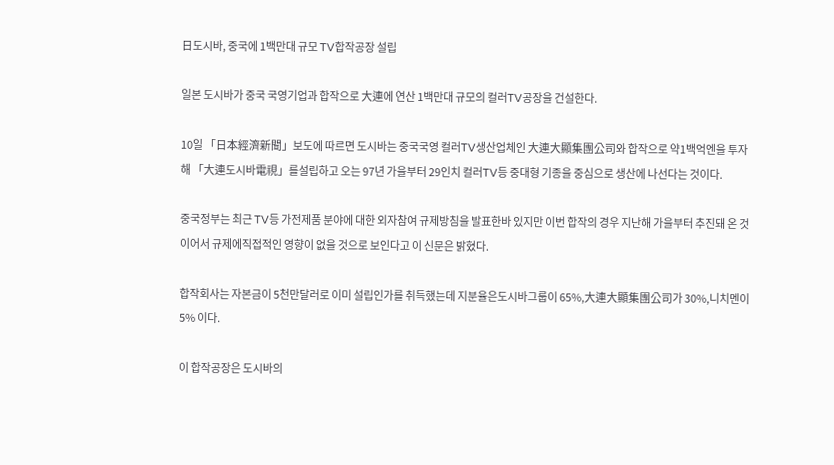日도시바, 중국에 1백만대 규모 TV합작공장 설립

일본 도시바가 중국 국영기업과 합작으로 大連에 연산 1백만대 규모의 컬러TV공장을 건설한다.

10일 「日本經濟新聞」보도에 따르면 도시바는 중국국영 컬러TV생산업체인 大連大顯集團公司와 합작으로 약1백억엔을 투자해 「大連도시바電視」를설립하고 오는 97년 가을부터 29인치 컬러TV등 중대형 기종을 중심으로 생산에 나선다는 것이다.

중국정부는 최근 TV등 가전제품 분야에 대한 외자참여 규제방침을 발표한바 있지만 이번 합작의 경우 지난해 가을부터 추진돼 온 것이어서 규제에직접적인 영향이 없을 것으로 보인다고 이 신문은 밝혔다.

합작회사는 자본금이 5천만달러로 이미 설립인가를 취득했는데 지분율은도시바그룹이 65%,大連大顯集團公司가 30%,니치멘이 5% 이다.

이 합작공장은 도시바의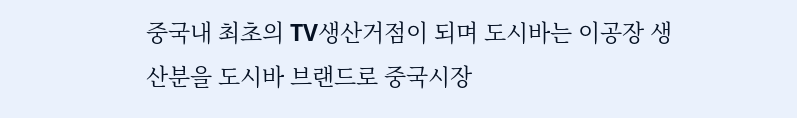중국내 최초의 TV생산거점이 되며 도시바는 이공장 생산분을 도시바 브랜드로 중국시장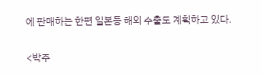에 판매하는 한편 일본등 해외 수출도 계획하고 있다.

<박주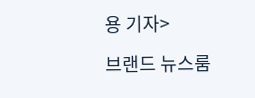용 기자>

브랜드 뉴스룸